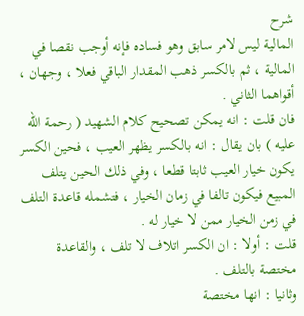شرح
المالية ليس لامر سابق وهو فساده فإنه أوجب نقصا في المالية ، ثم بالكسر ذهب المقدار الباقي فعلا ، وجهان ، أقواهما الثاني .
فان قلت : انه يمكن تصحيح كلام الشهيد ( رحمة الله عليه ) بان يقال : انه بالكسر يظهر العيب ، فحين الكسر يكون خيار العيب ثابتا قطعا ، وفي ذلك الحين يتلف المبيع فيكون تالفا في زمان الخيار ، فتشمله قاعدة التلف في زمن الخيار ممن لا خيار له .
قلت : أولا : ان الكسر اتلاف لا تلف ، والقاعدة مختصة بالتلف .
وثانيا : انها مختصة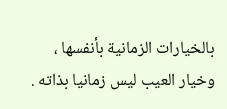بالخيارات الزمانية بأنفسها ، وخيار العيب ليس زمانيا بذاته .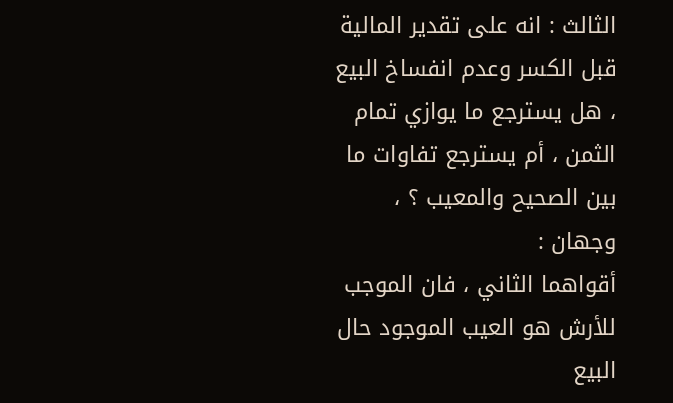الثالث : انه على تقدير المالية قبل الكسر وعدم انفساخ البيع ، هل يسترجع ما يوازي تمام الثمن ، أم يسترجع تفاوات ما بين الصحيح والمعيب ؟ ، وجهان :
أقواهما الثاني ، فان الموجب للأرش هو العيب الموجود حال البيع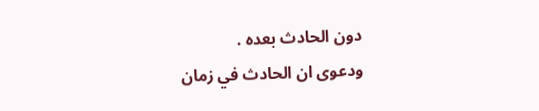دون الحادث بعده .
ودعوى ان الحادث في زمان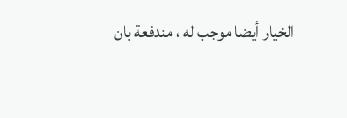الخيار أيضا موجب له ، مندفعة بان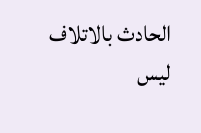الحادث بالاتلاف ليس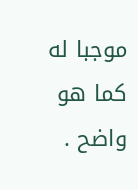موجبا له كما هو واضح .